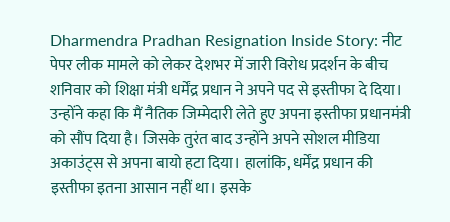Dharmendra Pradhan Resignation Inside Story: नीट पेपर लीक मामले को लेकर देशभर में जारी विरोध प्रदर्शन के बीच शनिवार को शिक्षा मंत्री धर्मेंद्र प्रधान ने अपने पद से इस्तीफा दे दिया। उन्होंने कहा कि मैं नैतिक जिम्मेदारी लेते हुए अपना इस्तीफा प्रधानमंत्री को सौंप दिया है। जिसके तुरंत बाद उन्होंने अपने सोशल मीडिया अकाउंट्स से अपना बायो हटा दिया। हालांकि, धर्मेंद्र प्रधान की इस्तीफा इतना आसान नहीं था। इसके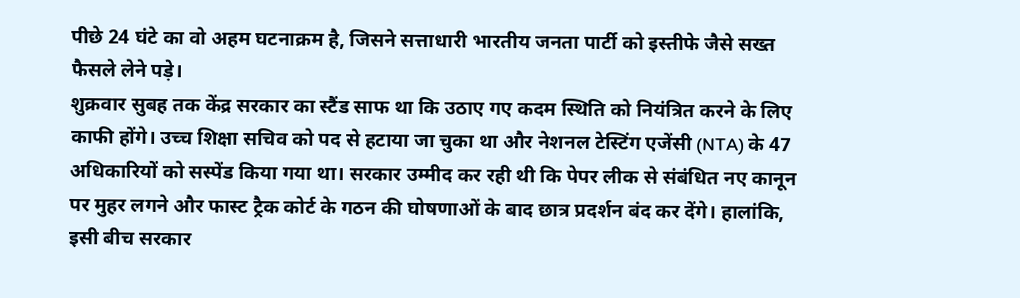पीछे 24 घंटे का वो अहम घटनाक्रम है, जिसने सत्ताधारी भारतीय जनता पार्टी को इस्तीफे जैसे सख्त फैसले लेने पड़े।
शुक्रवार सुबह तक केंद्र सरकार का स्टैंड साफ था कि उठाए गए कदम स्थिति को नियंत्रित करने के लिए काफी होंगे। उच्च शिक्षा सचिव को पद से हटाया जा चुका था और नेशनल टेस्टिंग एजेंसी (NTA) के 47 अधिकारियों को सस्पेंड किया गया था। सरकार उम्मीद कर रही थी कि पेपर लीक से संबंधित नए कानून पर मुहर लगने और फास्ट ट्रैक कोर्ट के गठन की घोषणाओं के बाद छात्र प्रदर्शन बंद कर देंगे। हालांकि, इसी बीच सरकार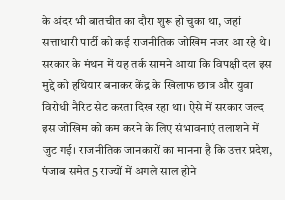के अंदर भी बातचीत का दौरा शुरू हो चुका था, जहां सत्ताधारी पार्टी को कई राजनीतिक जोखिम नजर आ रहे थे।
सरकार के मंथन में यह तर्क सामने आया कि विपक्षी दल इस मुद्दे को हथियार बनाकर केंद्र के खिलाफ छात्र और युवा विरोधी नैरिट सेट करता दिख रहा था। ऐसे में सरकार जल्द इस जोखिम को कम करने के लिए संभावनाएं तलाशने में जुट गई। राजनीतिक जानकारों का मानना है कि उत्तर प्रदेश, पंजाब समेत 5 राज्यों में अगले साल होने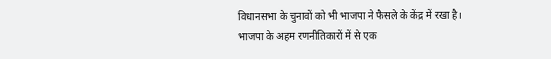विधानसभा के चुनावों को भी भाजपा ने फैसले के केंद्र में रखा है।
भाजपा के अहम रणनीतिकारों में से एक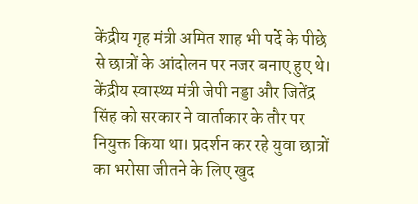केंद्रीय गृह मंत्री अमित शाह भी पर्दे के पीछे से छात्रों के आंदोलन पर नजर बनाए हुए थे। केंद्रीय स्वास्थ्य मंत्री जेपी नड्डा और जितेंद्र सिंह को सरकार ने वार्ताकार के तौर पर नियुक्त किया था। प्रदर्शन कर रहे युवा छात्रों का भरोसा जीतने के लिए खुद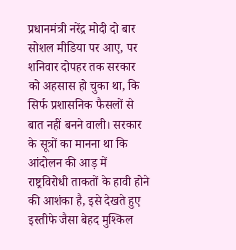प्रधानमंत्री नरेंद्र मोदी दो बार सोशल मीडिया पर आए, पर शनिवार दोपहर तक सरकार को अहसास हो चुका था, कि सिर्फ प्रशासनिक फैसलों से बात नहीं बनने वाली। सरकार के सूत्रों का मानना था कि आंदोलन की आड़ में राष्ट्रविरोधी ताकतों के हावी होने की आशंका है, इसे देखते हुए इस्तीफे जैसा बेहद मुश्किल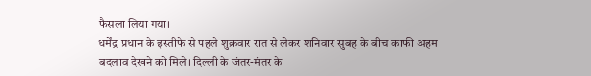फैसला लिया गया।
धर्मेंद्र प्रधान के इस्तीफे से पहले शुक्रवार रात से लेकर शनिवार सुबह के बीच काफी अहम बदलाव देखने को मिले। दिल्ली के जंतर-मंतर के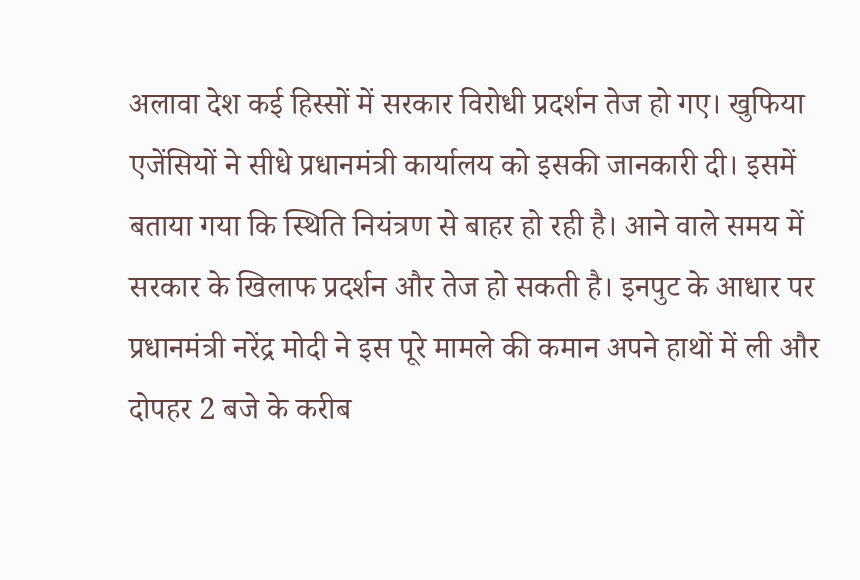अलावा देश कई हिस्सों में सरकार विरोधी प्रदर्शन तेज हो गए। खुफिया एजेंसियों ने सीधे प्रधानमंत्री कार्यालय को इसकी जानकारी दी। इसमें बताया गया कि स्थिति नियंत्रण से बाहर हो रही है। आने वाले समय में सरकार के खिलाफ प्रदर्शन और तेज हो सकती है। इनपुट के आधार पर प्रधानमंत्री नरेंद्र मोदी ने इस पूरे मामले की कमान अपने हाथों में ली और दोपहर 2 बजे के करीब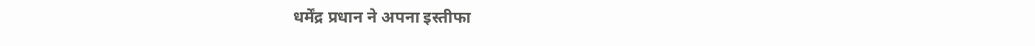धर्मेंद्र प्रधान ने अपना इस्तीफा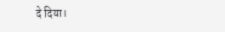दे दिया।